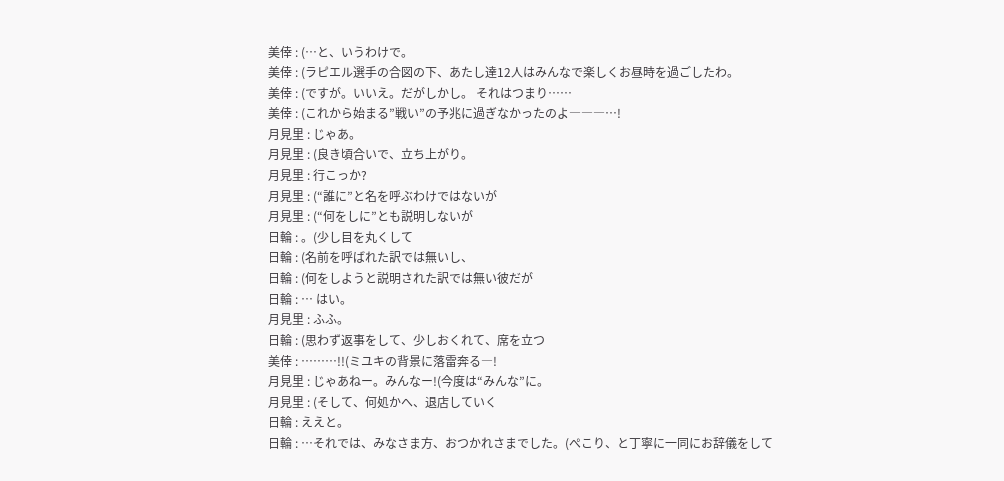美倖 : (…と、いうわけで。
美倖 : (ラピエル選手の合図の下、あたし達12人はみんなで楽しくお昼時を過ごしたわ。
美倖 : (ですが。いいえ。だがしかし。 それはつまり……
美倖 : (これから始まる”戦い”の予兆に過ぎなかったのよ―――…!
月見里 : じゃあ。
月見里 : (良き頃合いで、立ち上がり。
月見里 : 行こっか?
月見里 : (“誰に”と名を呼ぶわけではないが
月見里 : (“何をしに”とも説明しないが
日輪 : 。(少し目を丸くして
日輪 : (名前を呼ばれた訳では無いし、
日輪 : (何をしようと説明された訳では無い彼だが
日輪 : … はい。
月見里 : ふふ。
日輪 : (思わず返事をして、少しおくれて、席を立つ
美倖 : ………!!(ミユキの背景に落雷奔る―!
月見里 : じゃあねー。みんなー!(今度は“みんな”に。
月見里 : (そして、何処かへ、退店していく
日輪 : ええと。
日輪 : …それでは、みなさま方、おつかれさまでした。(ぺこり、と丁寧に一同にお辞儀をして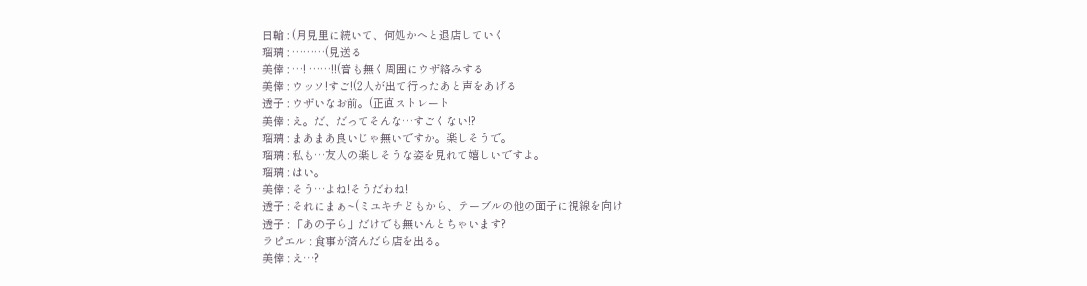日輪 : (月見里に続いて、何処かへと退店していく
瑠璃 : ………(見送る
美倖 : …! ……!!(音も無く周囲にウザ絡みする
美倖 : ウッソ!すご!(2人が出て行ったあと声をあげる
透子 : ウザいなお前。(正直ストレート
美倖 : え。だ、だってそんな…すごくない!?
瑠璃 : まあまあ良いじゃ無いですか。楽しそうで。
瑠璃 : 私も…友人の楽しそうな姿を見れて嬉しいですよ。
瑠璃 : はい。
美倖 : そう…よね!そうだわね!
透子 : それにまぁ~(ミユキチどもから、テーブルの他の面子に視線を向け
透子 : 「あの子ら」だけでも無いんとちゃいます?
ラピエル : 食事が済んだら店を出る。
美倖 : え…?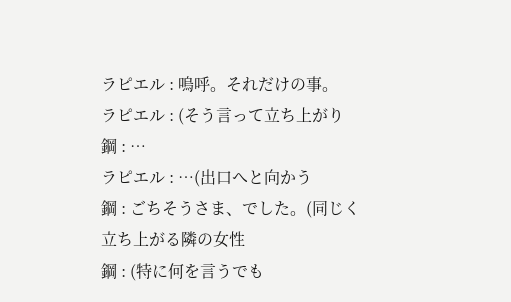ラピエル : 嗚呼。それだけの事。
ラピエル : (そう言って立ち上がり
鋼 : …
ラピエル : …(出口へと向かう
鋼 : ごちそうさま、でした。(同じく立ち上がる隣の女性
鋼 : (特に何を言うでも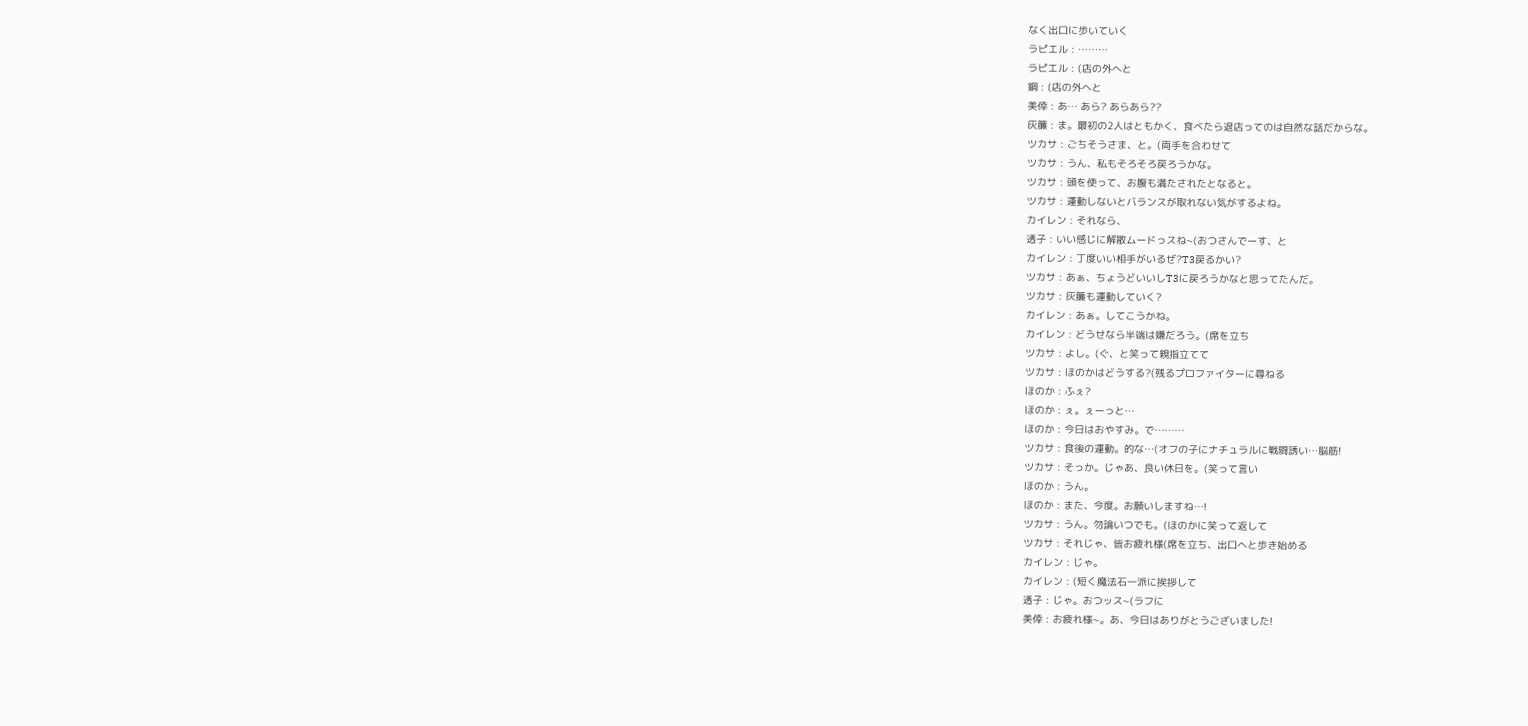なく出口に歩いていく
ラピエル : ………
ラピエル : (店の外へと
鋼 : (店の外へと
美倖 : あ… あら? あらあら??
灰簾 : ま。最初の2人はともかく、食べたら退店ってのは自然な話だからな。
ツカサ : ごちそうさま、と。(両手を合わせて
ツカサ : うん、私もそろそろ戻ろうかな。
ツカサ : 頭を使って、お腹も満たされたとなると。
ツカサ : 運動しないとバランスが取れない気がするよね。
カイレン : それなら、
透子 : いい感じに解散ムードっスね~(おつさんでーす、と
カイレン : 丁度いい相手がいるぜ?T3戻るかい?
ツカサ : あぁ、ちょうどいいしT3に戻ろうかなと思ってたんだ。
ツカサ : 灰簾も運動していく?
カイレン : あぁ。してこうかね。
カイレン : どうせなら半端は嫌だろう。(席を立ち
ツカサ : よし。(ぐ、と笑って親指立てて
ツカサ : ほのかはどうする?(残るプロファイターに尋ねる
ほのか : ふぇ?
ほのか : ぇ。ぇーっと…
ほのか : 今日はおやすみ。で………
ツカサ : 食後の運動。的な…(オフの子にナチュラルに戦闘誘い…脳筋!
ツカサ : そっか。じゃあ、良い休日を。(笑って言い
ほのか : うん。
ほのか : また、今度。お願いしますね…!
ツカサ : うん。勿論いつでも。(ほのかに笑って返して
ツカサ : それじゃ、皆お疲れ様(席を立ち、出口へと歩き始める
カイレン : じゃ。
カイレン : (短く魔法石一派に挨拶して
透子 : じゃ。おつッス~(ラフに
美倖 : お疲れ様~。あ、今日はありがとうございました!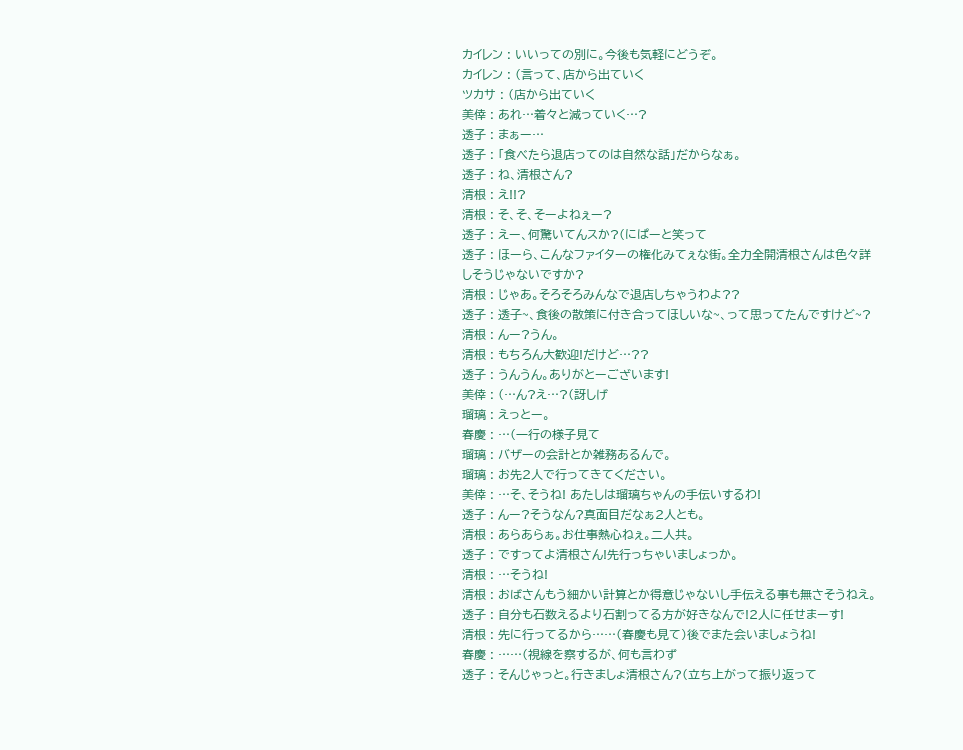カイレン : いいっての別に。今後も気軽にどうぞ。
カイレン : (言って、店から出ていく
ツカサ : (店から出ていく
美倖 : あれ…着々と減っていく…?
透子 : まぁー…
透子 : 「食べたら退店ってのは自然な話」だからなぁ。
透子 : ね、清根さん?
清根 : え!!?
清根 : そ、そ、そーよねぇー?
透子 : えー、何驚いてんスか?(にぱーと笑って
透子 : ほーら、こんなファイターの権化みてぇな街。全力全開清根さんは色々詳しそうじゃないですか?
清根 : じゃあ。そろそろみんなで退店しちゃうわよ??
透子 : 透子~、食後の散策に付き合ってほしいな~、って思ってたんですけど~?
清根 : んー?うん。
清根 : もちろん大歓迎!だけど…??
透子 : うんうん。ありがとーございます!
美倖 : (…ん?え…?(訝しげ
瑠璃 : えっとー。
春慶 : …(一行の様子見て
瑠璃 : バザーの会計とか雑務あるんで。
瑠璃 : お先2人で行ってきてください。
美倖 : …そ、そうね! あたしは瑠璃ちゃんの手伝いするわ!
透子 : んー?そうなん?真面目だなぁ2人とも。
清根 : あらあらぁ。お仕事熱心ねぇ。二人共。
透子 : ですってよ清根さん!先行っちゃいましょっか。
清根 : …そうね!
清根 : おばさんもう細かい計算とか得意じゃないし手伝える事も無さそうねえ。
透子 : 自分も石数えるより石割ってる方が好きなんで!2人に任せまーす!
清根 : 先に行ってるから……(春慶も見て)後でまた会いましょうね!
春慶 : ……(視線を察するが、何も言わず
透子 : そんじゃっと。行きましょ清根さん?(立ち上がって振り返って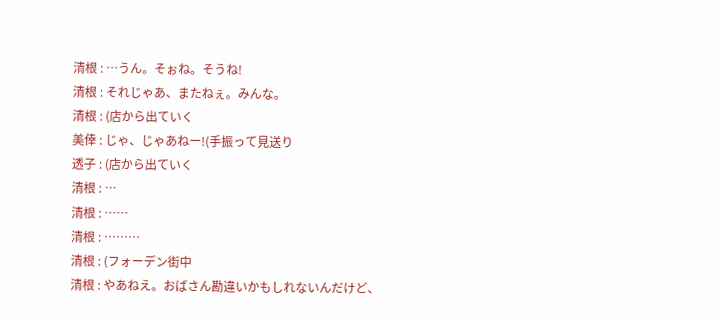清根 : …うん。そぉね。そうね!
清根 : それじゃあ、またねぇ。みんな。
清根 : (店から出ていく
美倖 : じゃ、じゃあねー!(手振って見送り
透子 : (店から出ていく
清根 : …
清根 : ……
清根 : ………
清根 : (フォーデン街中
清根 : やあねえ。おばさん勘違いかもしれないんだけど、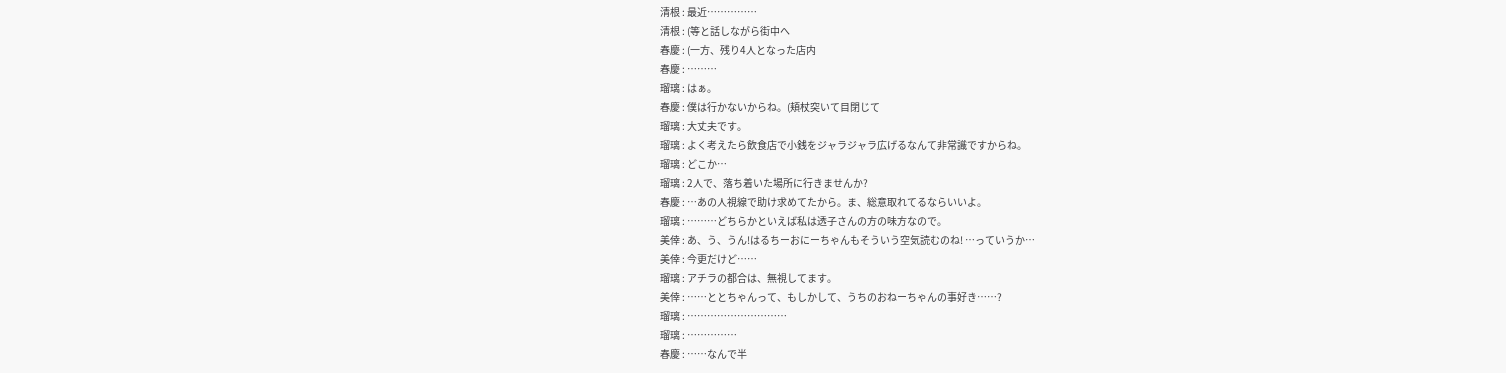清根 : 最近……………
清根 : (等と話しながら街中へ
春慶 : (一方、残り4人となった店内
春慶 : ………
瑠璃 : はぁ。
春慶 : 僕は行かないからね。(頬杖突いて目閉じて
瑠璃 : 大丈夫です。
瑠璃 : よく考えたら飲食店で小銭をジャラジャラ広げるなんて非常識ですからね。
瑠璃 : どこか…
瑠璃 : 2人で、落ち着いた場所に行きませんか?
春慶 : …あの人視線で助け求めてたから。ま、総意取れてるならいいよ。
瑠璃 : ………どちらかといえば私は透子さんの方の味方なので。
美倖 : あ、う、うん!はるちーおにーちゃんもそういう空気読むのね! …っていうか…
美倖 : 今更だけど……
瑠璃 : アチラの都合は、無視してます。
美倖 : ……ととちゃんって、もしかして、うちのおねーちゃんの事好き……?
瑠璃 : …………………………
瑠璃 : ……………
春慶 : ……なんで半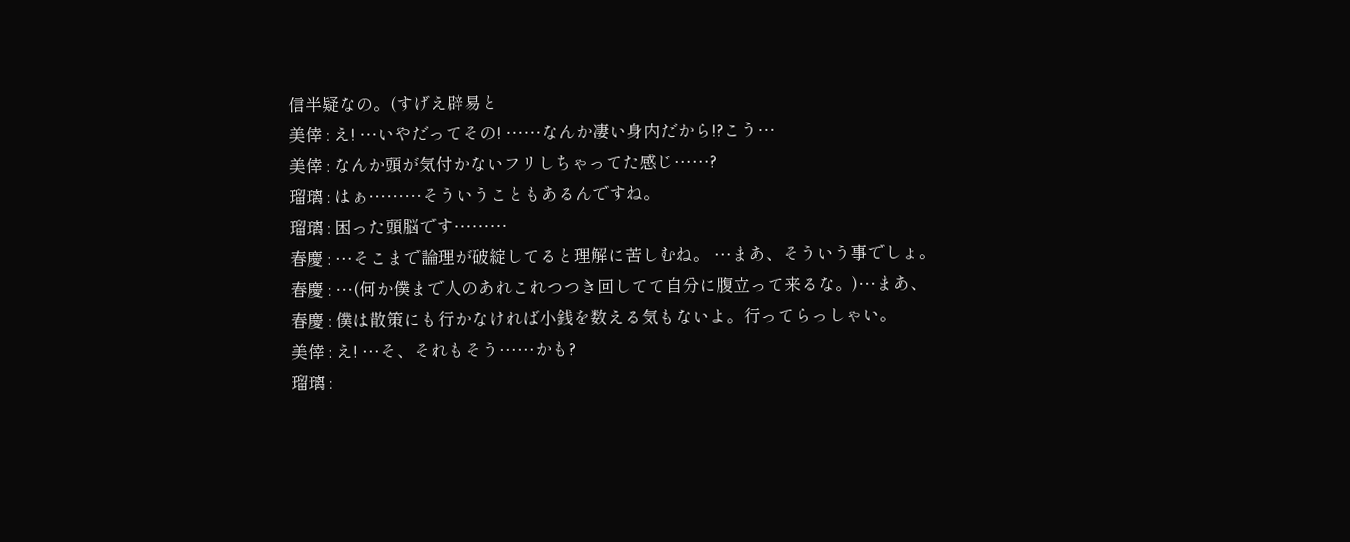信半疑なの。(すげえ辟易と
美倖 : え! …いやだってその! ……なんか凄い身内だから!?こう…
美倖 : なんか頭が気付かないフリしちゃってた感じ……?
瑠璃 : はぁ………そういうこともあるんですね。
瑠璃 : 困った頭脳です………
春慶 : …そこまで論理が破綻してると理解に苦しむね。 …まあ、そういう事でしょ。
春慶 : …(何か僕まで人のあれこれつつき回してて自分に腹立って来るな。)…まあ、
春慶 : 僕は散策にも行かなければ小銭を数える気もないよ。行ってらっしゃい。
美倖 : え! …そ、それもそう……かも?
瑠璃 :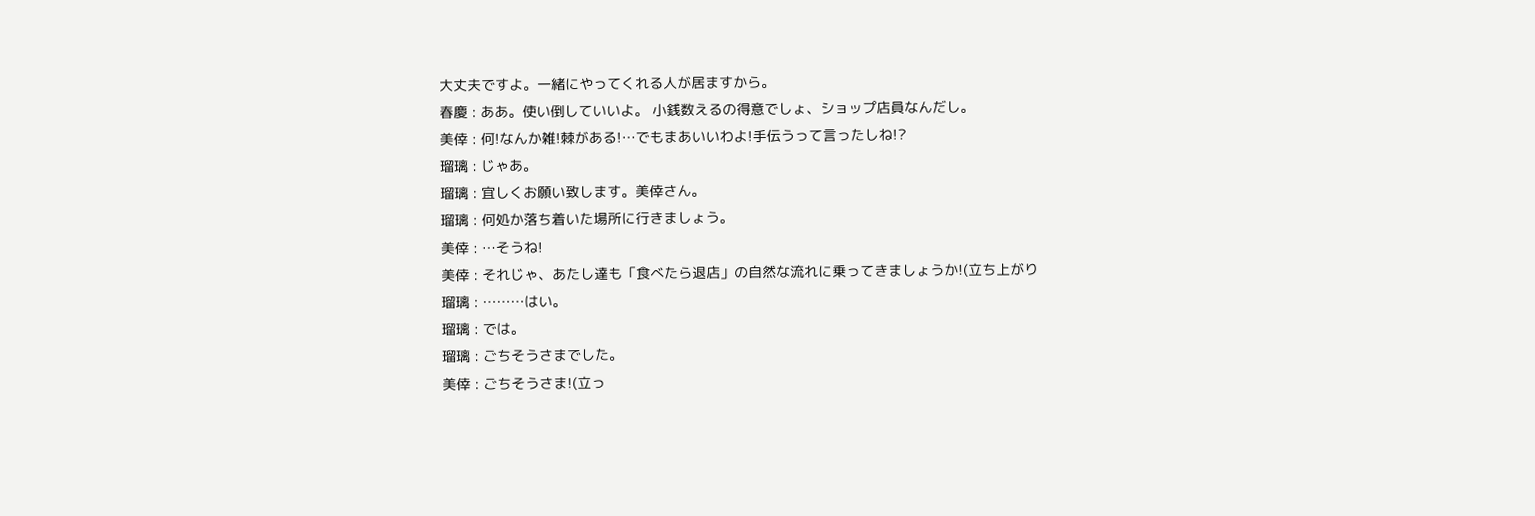大丈夫ですよ。一緒にやってくれる人が居ますから。
春慶 : ああ。使い倒していいよ。 小銭数えるの得意でしょ、ショップ店員なんだし。
美倖 : 何!なんか雑!棘がある!…でもまあいいわよ!手伝うって言ったしね!?
瑠璃 : じゃあ。
瑠璃 : 宜しくお願い致します。美倖さん。
瑠璃 : 何処か落ち着いた場所に行きましょう。
美倖 : …そうね!
美倖 : それじゃ、あたし達も「食べたら退店」の自然な流れに乗ってきましょうか!(立ち上がり
瑠璃 : ………はい。
瑠璃 : では。
瑠璃 : ごちそうさまでした。
美倖 : ごちそうさま!(立っ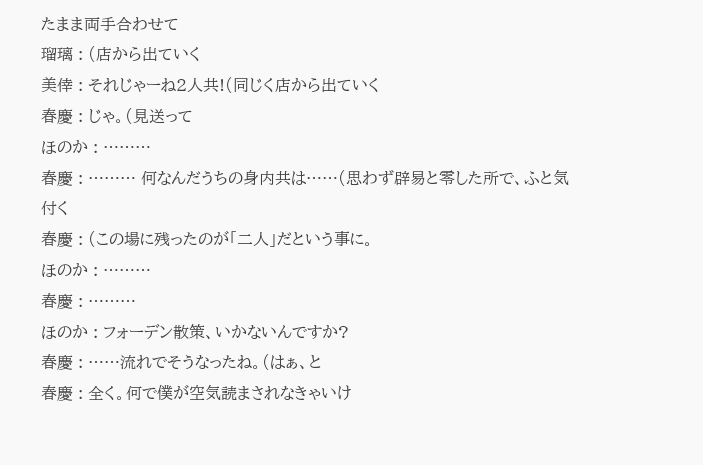たまま両手合わせて
瑠璃 : (店から出ていく
美倖 : それじゃーね2人共!(同じく店から出ていく
春慶 : じゃ。(見送って
ほのか : ………
春慶 : ……… 何なんだうちの身内共は……(思わず辟易と零した所で、ふと気付く
春慶 : (この場に残ったのが「二人」だという事に。
ほのか : ………
春慶 : ………
ほのか : フォーデン散策、いかないんですか?
春慶 : ……流れでそうなったね。(はぁ、と
春慶 : 全く。何で僕が空気読まされなきゃいけ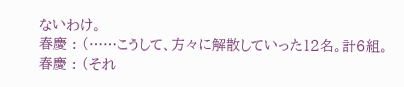ないわけ。
春慶 : (……こうして、方々に解散していった12名。計6組。
春慶 : (それ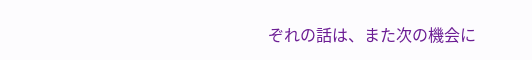ぞれの話は、また次の機会に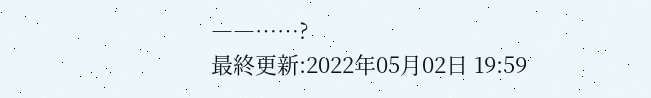――……?
最終更新:2022年05月02日 19:59